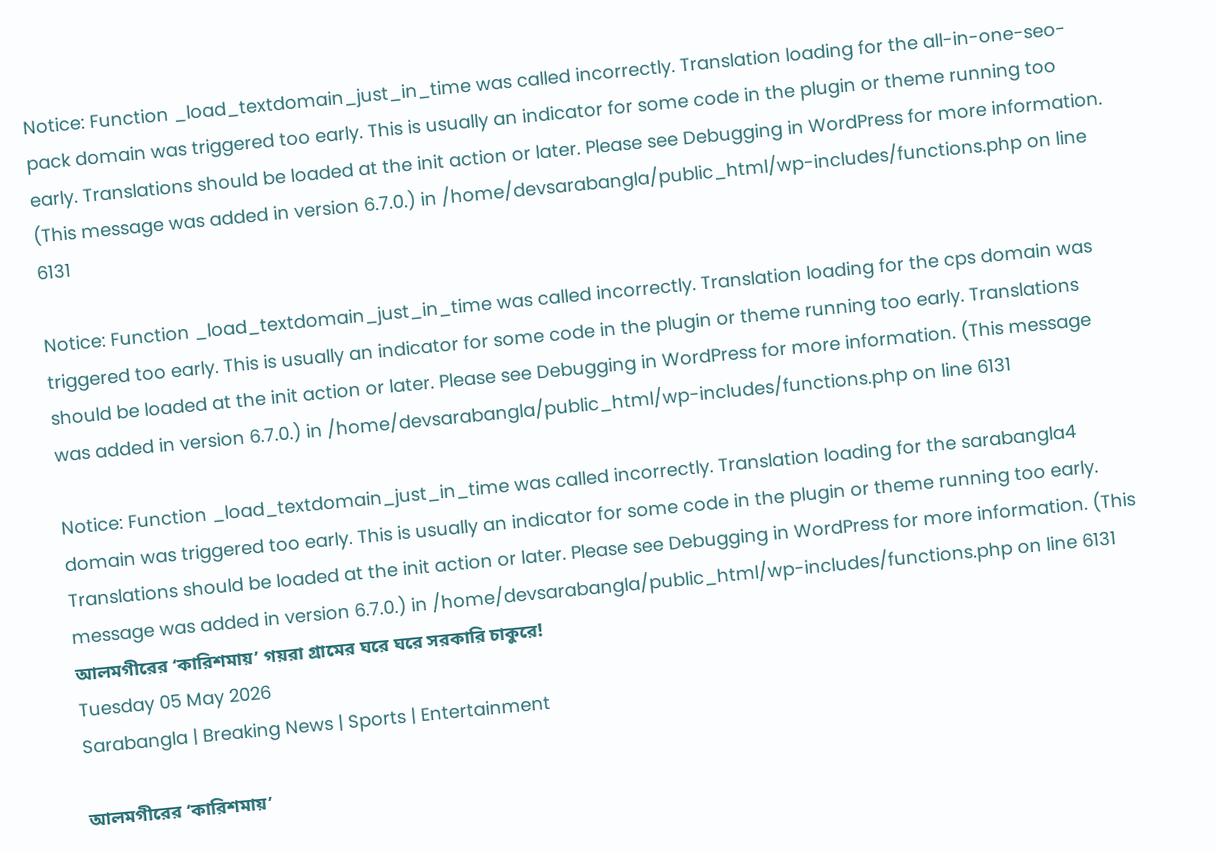Notice: Function _load_textdomain_just_in_time was called incorrectly. Translation loading for the all-in-one-seo-pack domain was triggered too early. This is usually an indicator for some code in the plugin or theme running too early. Translations should be loaded at the init action or later. Please see Debugging in WordPress for more information. (This message was added in version 6.7.0.) in /home/devsarabangla/public_html/wp-includes/functions.php on line 6131

Notice: Function _load_textdomain_just_in_time was called incorrectly. Translation loading for the cps domain was triggered too early. This is usually an indicator for some code in the plugin or theme running too early. Translations should be loaded at the init action or later. Please see Debugging in WordPress for more information. (This message was added in version 6.7.0.) in /home/devsarabangla/public_html/wp-includes/functions.php on line 6131

Notice: Function _load_textdomain_just_in_time was called incorrectly. Translation loading for the sarabangla4 domain was triggered too early. This is usually an indicator for some code in the plugin or theme running too early. Translations should be loaded at the init action or later. Please see Debugging in WordPress for more information. (This message was added in version 6.7.0.) in /home/devsarabangla/public_html/wp-includes/functions.php on line 6131
আলমগীরের ‘কারিশমায়’ গয়রা গ্রামের ঘরে ঘরে সরকারি চাকুরে!
Tuesday 05 May 2026
Sarabangla | Breaking News | Sports | Entertainment

আলমগীরের ‘কারিশমায়’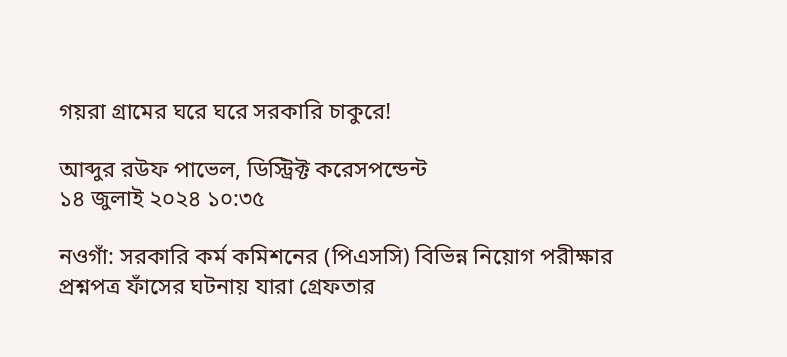গয়রা গ্রামের ঘরে ঘরে সরকারি চাকুরে!

আব্দুর রউফ পাভেল, ডিস্ট্রিক্ট করেসপন্ডেন্ট
১৪ জুলাই ২০২৪ ১০:৩৫

নওগাঁ: সরকারি কর্ম কমিশনের (পিএসসি) বিভিন্ন নিয়োগ পরীক্ষার প্রশ্নপত্র ফাঁসের ঘটনায় যারা গ্রেফতার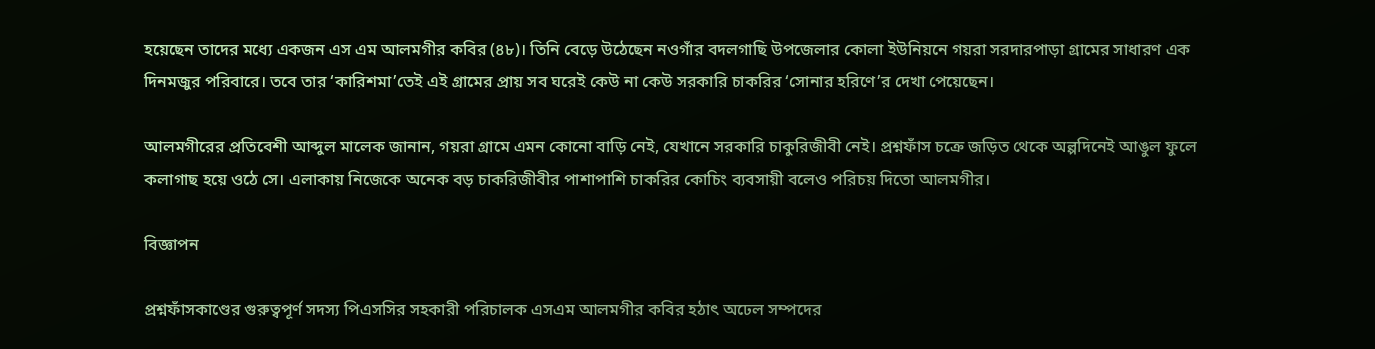হয়েছেন তাদের মধ্যে একজন এস এম আলমগীর কবির (৪৮)। তিনি বেড়ে উঠেছেন নওগাঁর বদলগাছি উপজেলার কোলা ইউনিয়নে গয়রা সরদারপাড়া গ্রামের সাধারণ এক দিনমজুর পরিবারে। তবে তার ‘কারিশমা’তেই এই গ্রামের প্রায় সব ঘরেই কেউ না কেউ সরকারি চাকরির ‘সোনার হরিণে’র দেখা পেয়েছেন।

আলমগীরের প্রতিবেশী আব্দুল মালেক জানান, গয়রা গ্রামে এমন কোনো বাড়ি নেই, যেখানে সরকারি চাকুরিজীবী নেই। প্রশ্নফাঁস চক্রে জড়িত থেকে অল্পদিনেই আঙুল ফুলে কলাগাছ হয়ে ওঠে সে। এলাকায় নিজেকে অনেক বড় চাকরিজীবীর পাশাপাশি চাকরির কোচিং ব্যবসায়ী বলেও পরিচয় দিতো আলমগীর।

বিজ্ঞাপন

প্রশ্নফাঁসকাণ্ডের গুরুত্বপূর্ণ সদস্য পিএসসির সহকারী পরিচালক এসএম আলমগীর কবির হঠাৎ অঢেল সম্পদের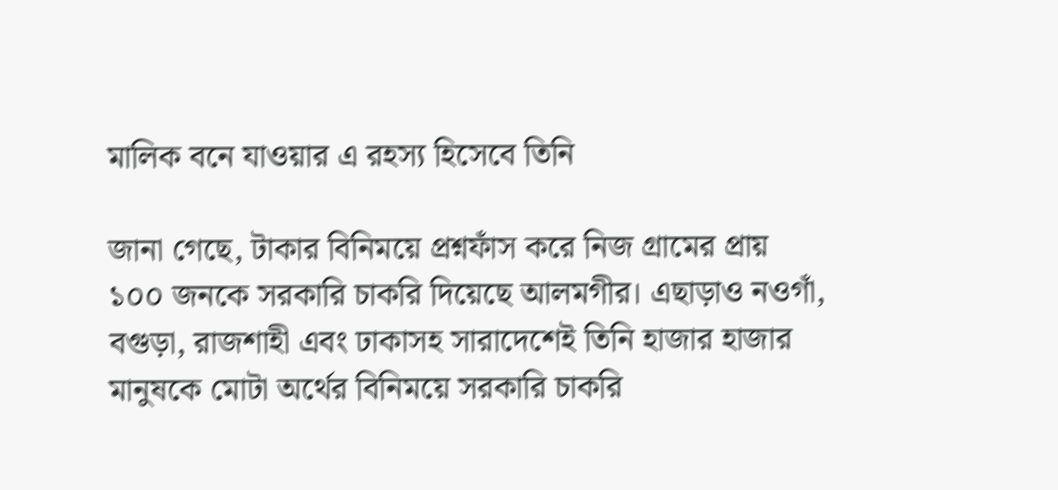মালিক বনে যাওয়ার এ রহস্য হিসেবে তিনি

জানা গেছে, টাকার বিনিময়ে প্রশ্নফাঁস করে নিজ গ্রামের প্রায় ১০০ জনকে সরকারি চাকরি দিয়েছে আলমগীর। এছাড়াও নওগাঁ, বগুড়া, রাজশাহী এবং ঢাকাসহ সারাদেশেই তিনি হাজার হাজার মানুষকে মোটা অর্থের বিনিময়ে সরকারি চাকরি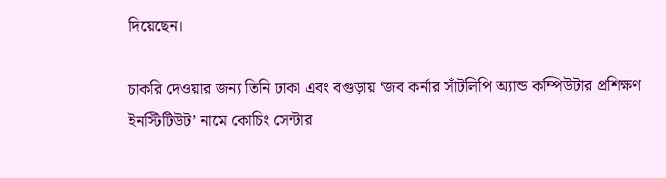দিয়েছেন।

চাকরি দেওয়ার জন্য তিনি ঢাকা এবং বগুড়ায় ‘জব কর্নার সাঁটলিপি অ্যান্ড কম্পিউটার প্রশিক্ষণ ইনস্টিটিউট’ নামে কোচিং সেন্টার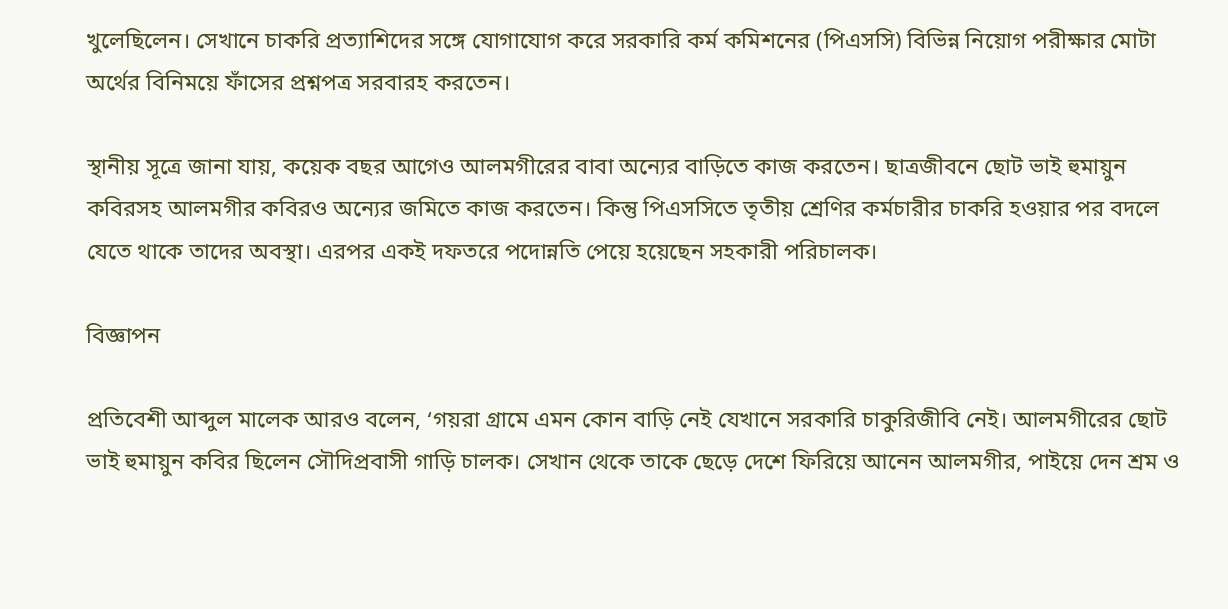খুলেছিলেন। সেখানে চাকরি প্রত্যাশিদের সঙ্গে যোগাযোগ করে সরকারি কর্ম কমিশনের (পিএসসি) বিভিন্ন নিয়োগ পরীক্ষার মোটা অর্থের বিনিময়ে ফাঁসের প্রশ্নপত্র সরবারহ করতেন।

স্থানীয় সূত্রে জানা যায়, কয়েক বছর আগেও আলমগীরের বাবা অন্যের বাড়িতে কাজ করতেন। ছাত্রজীবনে ছোট ভাই হুমায়ুন কবিরসহ আলমগীর কবিরও অন্যের জমিতে কাজ করতেন। কিন্তু পিএসসিতে তৃতীয় শ্রেণির কর্মচারীর চাকরি হওয়ার পর বদলে যেতে থাকে তাদের অবস্থা। এরপর একই দফতরে পদোন্নতি পেয়ে হয়েছেন সহকারী পরিচালক।

বিজ্ঞাপন

প্রতিবেশী আব্দুল মালেক আরও বলেন, ‘গয়রা গ্রামে এমন কোন বাড়ি নেই যেখানে সরকারি চাকুরিজীবি নেই। আলমগীরের ছোট ভাই হুমায়ুন কবির ছিলেন সৌদিপ্রবাসী গাড়ি চালক। সেখান থেকে তাকে ছেড়ে দেশে ফিরিয়ে আনেন আলমগীর, পাইয়ে দেন শ্রম ও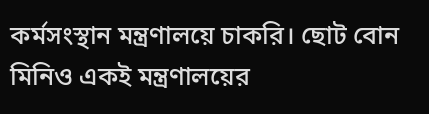কর্মসংস্থান মন্ত্রণালয়ে চাকরি। ছোট বোন মিনিও একই মন্ত্রণালয়ের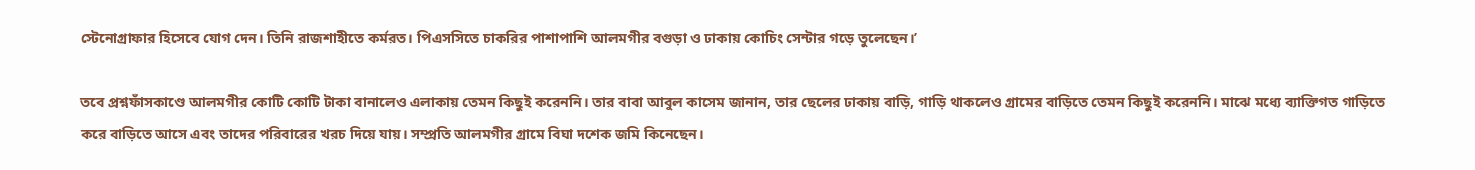স্টেনোগ্রাফার হিসেবে যোগ দেন। তিনি রাজশাহীতে কর্মরত। পিএসসিতে চাকরির পাশাপাশি আলমগীর বগুড়া ও ঢাকায় কোচিং সেন্টার গড়ে তুলেছেন।’

তবে প্রশ্নফাঁসকাণ্ডে আলমগীর কোটি কোটি টাকা বানালেও এলাকায় তেমন কিছুই করেননি। তার বাবা আবুল কাসেম জানান, তার ছেলের ঢাকায় বাড়ি, গাড়ি থাকলেও গ্রামের বাড়িতে তেমন কিছুই করেননি। মাঝে মধ্যে ব্যাক্তিগত গাড়িতে করে বাড়িতে আসে এবং তাদের পরিবারের খরচ দিয়ে যায়। সম্প্রতি আলমগীর গ্রামে বিঘা দশেক জমি কিনেছেন।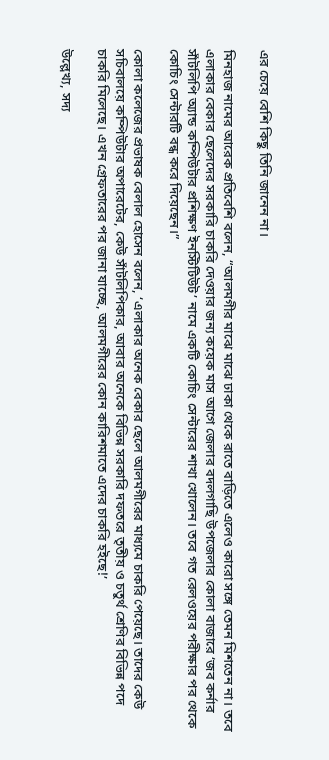এর চেয়ে বেশি কিছু তিনি জানেন না।

মিনহাজ নামের আরেক প্রতিবেশি বলেন, “আলমগীর মাঝে মাঝে ঢাকা থেকে রাতে বাড়িতে এলেও কারো সঙ্গে তেমন মিশতেন না। তবে এলাকার বেকার ছেলেদের সরকারি চাকরি দেওয়ার জন্য কয়েক মাস আগে জেলার বদলগাছি উপজেলার কোলা বাজারে ‘জব কর্নার সাঁটলিপি অ্যান্ড কম্পিউটার প্রশিক্ষণ ইনস্টিটিউট’ নামে একটি কোচিং সেন্টারের শাখা খোলেন। তবে গত রেলওয়ের পরীক্ষার পর থেকে কোচিং সেন্টারটি বন্ধ করে দিয়েছেন।”

কোলা কলেজের প্রভাষক বেলাল হোসেন বলেন, ‘এলাকার অনেক বেকার ছেলে আলমগীরের মাধ্যমে চাকরি পেয়েছে। তাদের কেউ সচিবালয়ে কম্পিউটার অপারেটের, কেউ সাঁটলিপিকার, আবার অনেকে বিভিন্ন সরকারি দফতরে তৃতীয় ও চতুর্থ শ্রেণির বিভিন্ন পদে চাকরি মিলেছে। এখন গ্রেফতারের পর জানা যাচ্ছে, আলমগীরের কোন কারিশমাতে এদের চাকরি হইছে!’

উল্লেখ্য, সদ্য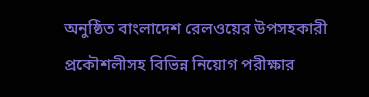অনুষ্ঠিত বাংলাদেশ রেলওয়ের উপসহকারী প্রকৌশলীসহ বিভিন্ন নিয়োগ পরীক্ষার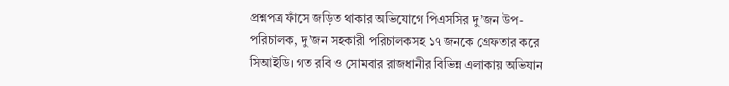প্রশ্নপত্র ফাঁসে জড়িত থাকার অভিযোগে পিএসসির দু’জন উপ-পরিচালক, দু’জন সহকারী পরিচালকসহ ১৭ জনকে গ্রেফতার করে সিআইডি। গত রবি ও সোমবার রাজধানীর বিভিন্ন এলাকায় অভিযান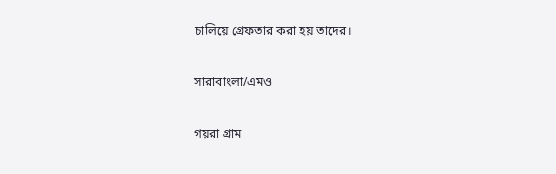চালিয়ে গ্রেফতার করা হয় তাদের।

সারাবাংলা/এমও

গয়রা গ্রাম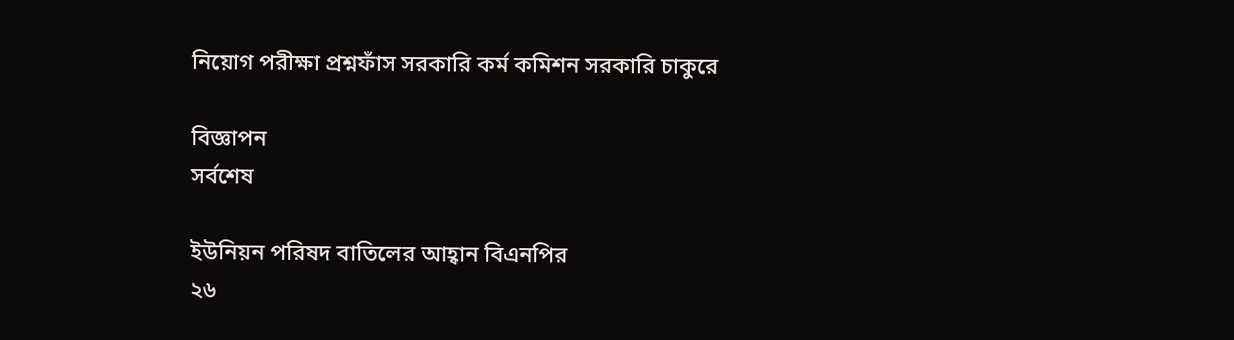নিয়োগ পরীক্ষা প্রশ্নফাঁস সরকারি কর্ম কমিশন সরকারি চাকুরে

বিজ্ঞাপন
সর্বশেষ

ইউনিয়ন পরিষদ বাতিলের আহ্বান বিএনপির
২৬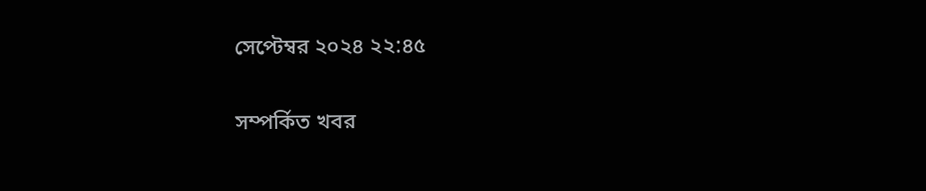সেপ্টেম্বর ২০২৪ ২২:৪৫

সম্পর্কিত খবর